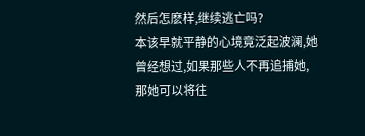然后怎麽样,继续逃亡吗?
本该早就平静的心境竟泛起波澜,她曾经想过,如果那些人不再追捕她,那她可以将往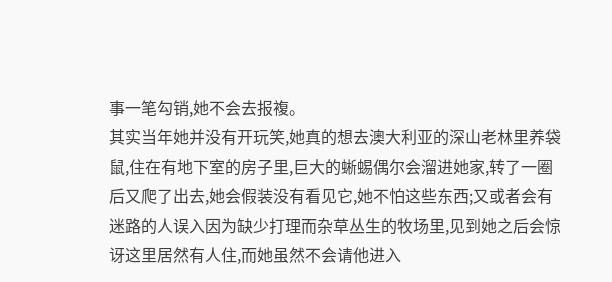事一笔勾销,她不会去报複。
其实当年她并没有开玩笑,她真的想去澳大利亚的深山老林里养袋鼠,住在有地下室的房子里,巨大的蜥蜴偶尔会溜进她家,转了一圈后又爬了出去,她会假装没有看见它,她不怕这些东西;又或者会有迷路的人误入因为缺少打理而杂草丛生的牧场里,见到她之后会惊讶这里居然有人住,而她虽然不会请他进入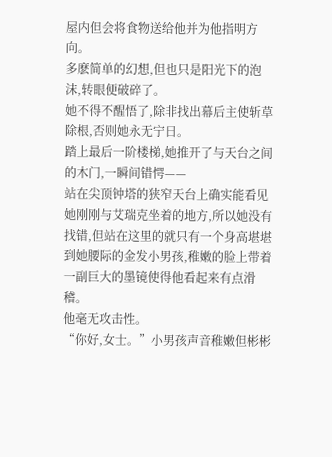屋内但会将食物送给他并为他指明方向。
多麽简单的幻想,但也只是阳光下的泡沫,转眼便破碎了。
她不得不醒悟了,除非找出幕后主使斩草除根,否则她永无宁日。
踏上最后一阶楼梯,她推开了与天台之间的木门,一瞬间错愕——
站在尖顶钟塔的狭窄天台上确实能看见她刚刚与艾瑞克坐着的地方,所以她没有找错,但站在这里的就只有一个身高堪堪到她腰际的金发小男孩,稚嫩的脸上带着一副巨大的墨镜使得他看起来有点滑稽。
他毫无攻击性。
“你好,女士。”小男孩声音稚嫩但彬彬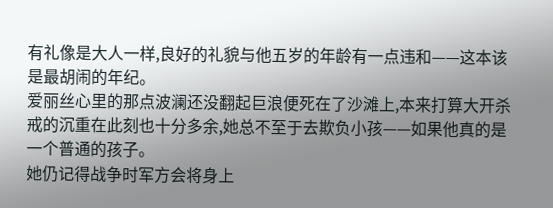有礼像是大人一样,良好的礼貌与他五岁的年龄有一点违和——这本该是最胡闹的年纪。
爱丽丝心里的那点波澜还没翻起巨浪便死在了沙滩上,本来打算大开杀戒的沉重在此刻也十分多余,她总不至于去欺负小孩——如果他真的是一个普通的孩子。
她仍记得战争时军方会将身上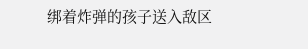绑着炸弹的孩子送入敌区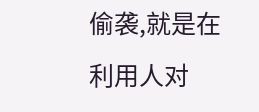偷袭,就是在利用人对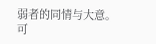弱者的同情与大意。
可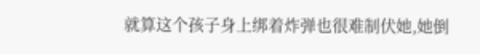就算这个孩子身上绑着炸弹也很难制伏她,她倒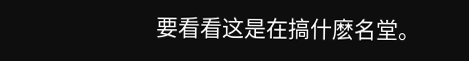要看看这是在搞什麽名堂。